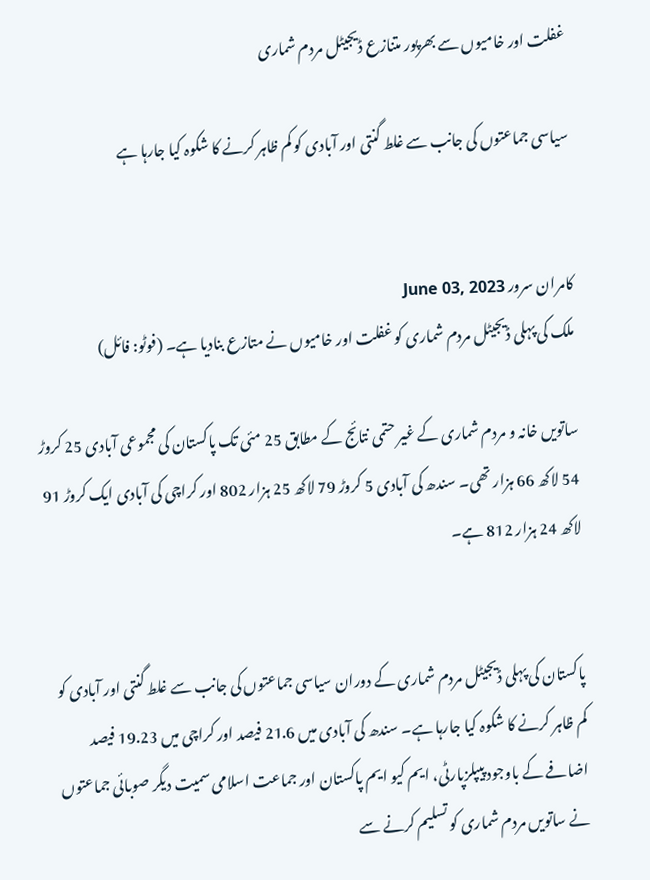غفلت اور خامیوں سے بھرپور متنازع ڈیجیٹل مردم شماری

سیاسی جماعتوں کی جانب سے غلط گنتی اور آبادی کو کم ظاہر کرنے کا شکوہ کیا جارہا ہے


کامران سرور June 03, 2023
ملک کی پہلی ڈیجیٹل مردم شماری کو غفلت اور خامیوں نے متازع بنادیا ہے۔ (فوٹو: فائل)

ساتویں خانہ و مردم شماری کے غیر حتمی نتائج کے مطابق 25 مئی تک پاکستان کی مجموعی آبادی 25 کروڑ 54 لاکھ 66 ہزار تھی۔ سندھ کی آبادی 5 کروڑ 79 لاکھ 25 ہزار 802 اور کراچی کی آبادی ایک کروڑ 91 لاکھ 24 ہزار 812 ہے۔


پاکستان کی پہلی ڈیجیٹل مردم شماری کے دوران سیاسی جماعتوں کی جانب سے غلط گنتی اور آبادی کو کم ظاہر کرنے کا شکوہ کیا جارہا ہے۔ سندھ کی آبادی میں 21.6 فیصد اور کراچی میں 19.23 فیصد اضافے کے باوجود پیپلزپارٹی، ایم کیو ایم پاکستان اور جماعت اسلامی سمیت دیگر صوبائی جماعتوں نے ساتویں مردم شماری کو تسلیم کرنے سے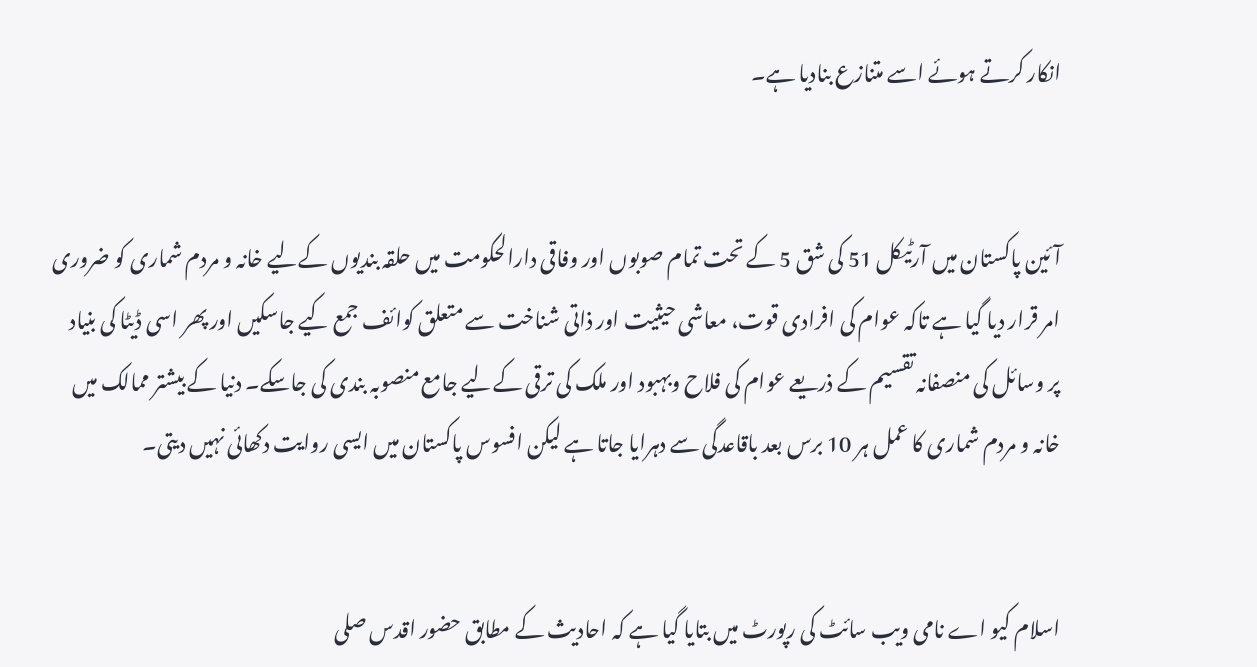انکار کرتے ہوئے اسے متنازع بنادیا ہے۔


آئین پاکستان میں آرٹیکل 51 کی شق 5 کے تحت تمام صوبوں اور وفاقی دارالحکومت میں حلقہ بندیوں کےلیے خانہ و مردم شماری کو ضروری امر قرار دیا گیا ہے تاکہ عوام کی افرادی قوت، معاشی حیثیت اور ذاتی شناخت سے متعلق کوائف جمع کیے جاسکیں اور پھر اسی ڈیٹا کی بنیاد پر وسائل کی منصفانہ تقسیم کے ذریعے عوام کی فلاح وبہبود اور ملک کی ترقی کےلیے جامع منصوبہ بندی کی جاسکے۔ دنیا کے بیشتر ممالک میں خانہ و مردم شماری کا عمل ہر 10 برس بعد باقاعدگی سے دہرایا جاتا ہے لیکن افسوس پاکستان میں ایسی روایت دکھائی نہیں دیتی۔


اسلام کیو اے نامی ویب سائٹ کی رپورٹ میں بتایا گیا ہے کہ احادیث کے مطابق حضور اقدس صلی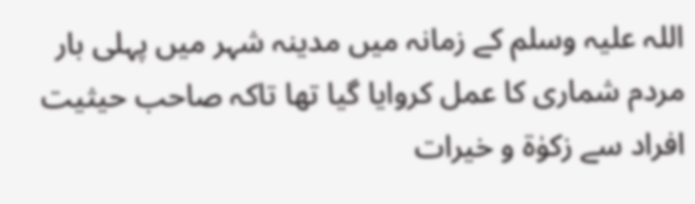اللہ علیہ وسلم کے زمانہ میں مدینہ شہر میں پہلی بار مردم شماری کا عمل کروایا گیا تھا تاکہ صاحب حیثیت افراد سے زکوٰۃ و خیرات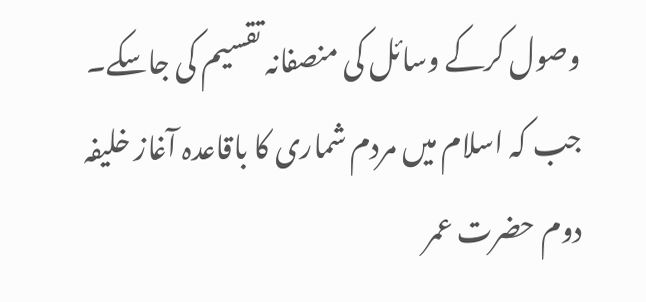وصول کرکے وسائل کی منصفانہ تقسیم کی جاسکے۔ جب کہ اسلام میں مردم شماری کا باقاعدہ آغاز خلیفہ دوم حضرت عمر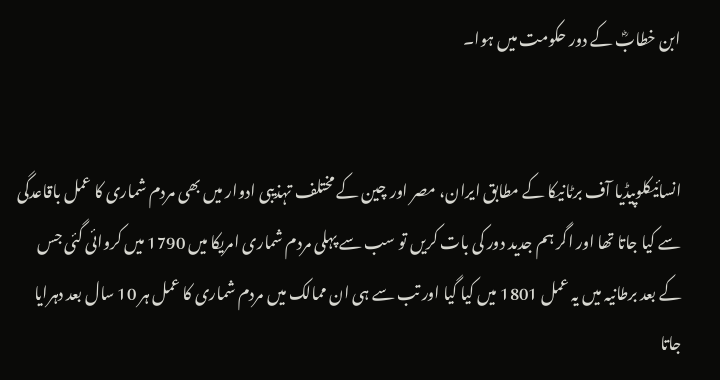ابن خطابؓ کے دور حکومت میں ہوا۔


انسائیکلوپیڈیا آف برٹانیکا کے مطابق ایران، مصر اور چین کے مختلف تہذیبی ادوار میں بھی مردم شماری کا عمل باقاعدگی سے کیا جاتا تھا اور اگر ہم جدید دور کی بات کریں تو سب سے پہلی مردم شماری امریکا میں 1790 میں کروائی گئی جس کے بعد برطانیہ میں یہ عمل 1801 میں کیا گیا اور تب سے ہی ان ممالک میں مردم شماری کا عمل ہر 10 سال بعد دہرایا جاتا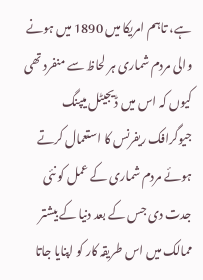ہے، تاہم امریکا میں 1890 میں ہونے والی مردم شماری ہر لحاظ سے منفرد تھی کیوں کہ اس میں ڈیجیٹل میپنگ جیوگرافک ریفرنس کا استعمال کرتے ہوئے مردم شماری کے عمل کو نئی جدت دی جس کے بعد دنیا کے بیشتر ممالک میں اس طریقہ کار کو اپنایا جاتا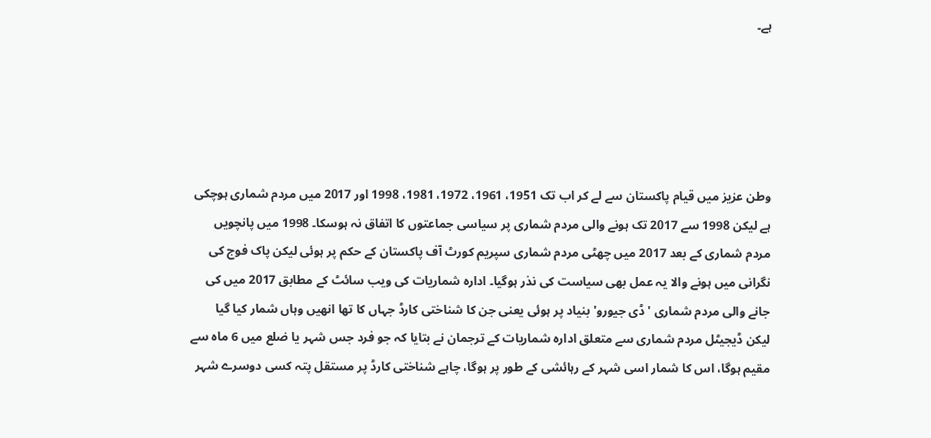ہے۔





وطن عزیز میں قیام پاکستان سے لے کر اب تک 1951، 1961، 1972، 1981، 1998 اور 2017 میں مردم شماری ہوچکی ہے لیکن 1998 سے 2017 تک ہونے والی مردم شماری پر سیاسی جماعتوں کا اتفاق نہ ہوسکا۔ 1998 میں پانچویں مردم شماری کے بعد 2017 میں چھٹی مردم شماری سپریم کورٹ آف پاکستان کے حکم پر ہوئی لیکن پاک فوج کی نگرانی میں ہونے والا یہ عمل بھی سیاست کی نذر ہوگیا۔ ادارہ شماریات کی ویب سائٹ کے مطابق 2017 میں کی جانے والی مردم شماری 'ڈی جیورو' بنیاد پر ہوئی یعنی جن کا شناختی کارڈ جہاں کا تھا انھیں وہاں شمار کیا گیا لیکن ڈیجیٹل مردم شماری سے متعلق ادارہ شماریات کے ترجمان نے بتایا کہ جو فرد جس شہر یا ضلع میں 6 ماہ سے مقیم ہوگا، اس کا شمار اسی شہر کے رہائشی کے طور پر ہوگا، چاہے شناختی کارڈ پر مستقل پتہ کسی دوسرے شہر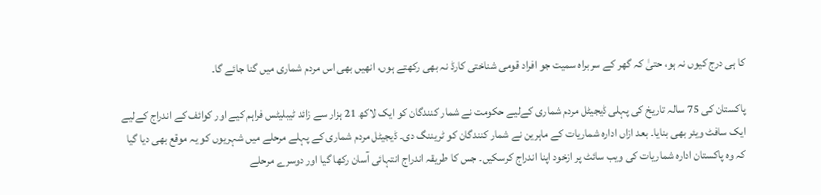کا ہی درج کیوں نہ ہو، حتیٰ کہ گھر کے سربراہ سمیت جو افراد قومی شناختی کارڈ نہ بھی رکھتے ہوں، انھیں بھی اس مردم شماری میں گنا جائے گا۔

پاکستان کی 75 سالہ تاریخ کی پہلی ڈیجیٹل مردم شماری کےلیے حکومت نے شمار کنندگان کو ایک لاکھ 21 ہزار سے زائد ٹیبلیٹس فراہم کیے اور کوائف کے اندراج کےلیے ایک سافٹ ویئر بھی بنایا۔ بعد ازاں ادارہ شماریات کے ماہرین نے شمار کنندگان کو ٹریننگ دی۔ ڈیجیٹل مردم شماری کے پہلے مرحلے میں شہریوں کو یہ موقع بھی دیا گیا کہ وہ پاکستان ادارہ شماریات کی ویب سائٹ پر ازخود اپنا اندراج کرسکیں۔ جس کا طریقہ اندراج انتہائی آسان رکھا گیا اور دوسرے مرحلے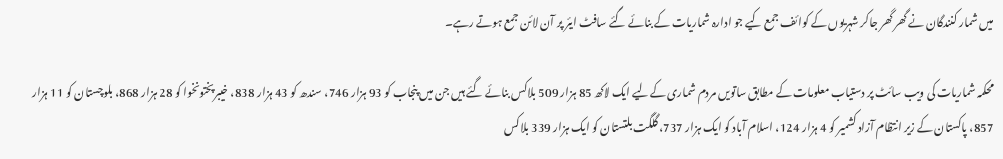میں شمار کنندگان نے گھر گھر جاکر شہریوں کے کوائف جمع کیے جو ادارہ شماریات کے بنائے گئے سافٹ ایئر پر آن لائن جمع ہوتے رہے۔

محکمہ شماریات کی ویب سائٹ پر دستیاب معلومات کے مطابق ساتویں مردم شماری کےلیے ایک لاکھ 85 ہزار 509 بلاکس بنائے گئے ہیں جن میں پنجاب کو 93 ہزار 746، سندھ کو 43 ہزار 838، خیبرپختونخوا کو 28 ہزار 868، بلوچستان کو 11 ہزار 857، پاکستان کے زیر انتظام آزاد کشمیر کو 4 ہزار 124، اسلام آباد کو ایک ہزار 737، گلگت بلتستان کو ایک ہزار 339 بلاکس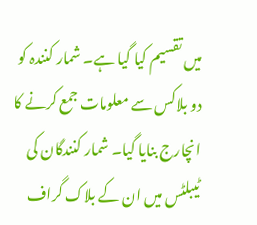میں تقسیم کیا گیا ہے۔ شمار کنندہ کو دو بلاکس سے معلومات جمع کرنے کا انچارج بنایا گیا۔ شمار کنندگان کی ٹیبلٹس میں ان کے بلاک گراف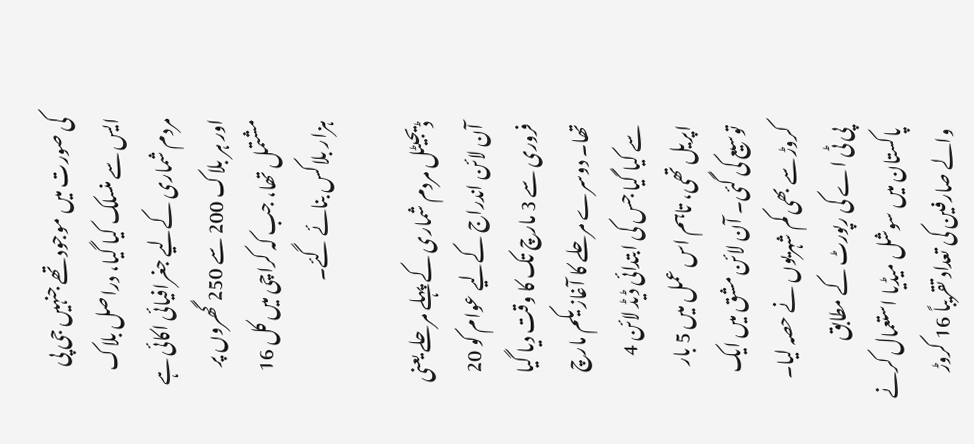کی صورت میں موجود تھے جنہیں جی پی ایس سے منسلک کیا گیا، دراصل بلاک مردم شماری کےلیے جغرافیائی اکائی ہے اور ہر بلاک 200 سے 250 گھروں پر مشتمل تھا، جب کہ کراچی میں کل 16 ہزار بلاکس بنائے گئے۔

ڈیجیٹل مردم شماری کے پہلے مرحلے یعنی آن لائن اندراج کےلیے عوام کو 20 فروری سے 3 مارچ تک کا وقت دیا گیا تھا۔ دوسرے مرحلے کا آغاز یکم مارچ سے کیا گیا جس کی ابتدائی ڈیڈ لائن 4 اپریل تھی، تاہم اس عمل میں 5 بار توسیع کی گئی۔ آن لائن مشق میں ایک کروڑ سے بھی کم شہریوں نے حصہ لیا۔ پی ٹی اے کی رپورٹ کے مطابق پاکستان میں سوشل میڈیا استعمال کرنے والے صارفین کی تعداد تقریباً 16 کروڑ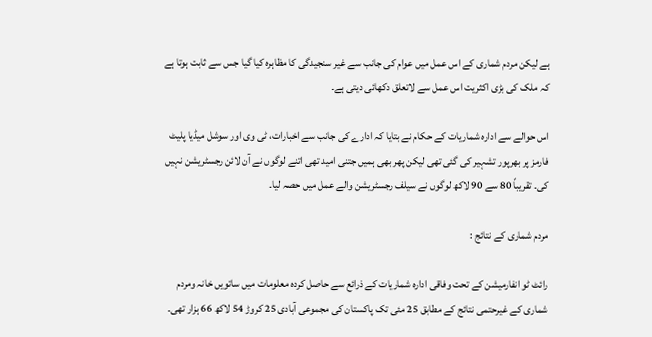ہے لیکن مردم شماری کے اس عمل میں عوام کی جانب سے غیر سنجیدگی کا مظاہرہ کیا گیا جس سے ثابت ہوتا ہے کہ ملک کی بڑی اکثریت اس عمل سے لاتعلق دکھائی دیتی ہے۔

اس حوالے سے ادارہ شماریات کے حکام نے بتایا کہ ادارے کی جانب سے اخبارات، ٹی وی اور سوشل میڈیا پلیٹ فارمز پر بھرپور تشہیر کی گئی تھی لیکن پھر بھی ہمیں جتنی امید تھی اتنے لوگوں نے آن لائن رجسٹریشن نہیں کی۔ تقریباً 80 سے 90 لاکھ لوگوں نے سیلف رجسٹریشن والے عمل میں حصہ لیا۔

مردم شماری کے نتائج :

رائٹ ٹو انفارمیشن کے تحت وفاقی ادارہ شماریات کے ذرائع سے حاصل کردہ معلومات میں ساتویں خانہ ومردم شماری کے غیرحتمی نتائج کے مطابق 25 مئی تک پاکستان کی مجموعی آبادی 25 کروڑ 54 لاکھ 66 ہزار تھی۔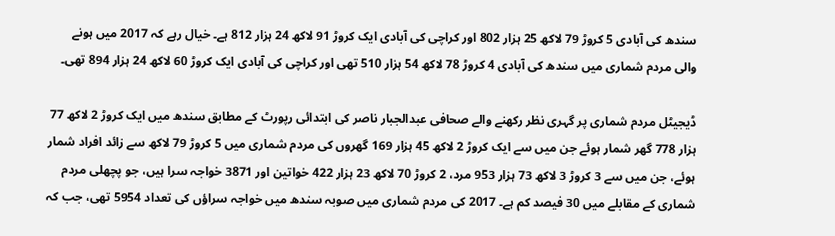سندھ کی آبادی 5 کروڑ 79 لاکھ 25 ہزار 802 اور کراچی کی آبادی ایک کروڑ 91 لاکھ 24 ہزار 812 ہے۔ خیال رہے کہ 2017 میں ہونے والی مردم شماری میں سندھ کی آبادی 4 کروڑ 78 لاکھ 54 ہزار 510 تھی اور کراچی کی آبادی ایک کروڑ 60 لاکھ 24 ہزار 894 تھی۔

ڈیجیٹل مردم شماری پر گہری نظر رکھنے والے صحافی عبدالجبار ناصر کی ابتدائی رپورٹ کے مطابق سندھ میں ایک کروڑ 2 لاکھ 77 ہزار 778 گھر شمار ہوئے جن میں سے ایک کروڑ 2 لاکھ 45 ہزار 169 گھروں کی مردم شماری میں 5 کروڑ 79 لاکھ سے زائد افراد شمار ہوئے، جن میں سے 3 کروڑ 3 لاکھ 73 ہزار 953 مرد، 2 کروڑ 70 لاکھ 23 ہزار 422 خواتین اور 3871 خواجہ سرا ہیں، جو پچھلی مردم شماری کے مقابلے میں 30 فیصد کم ہے۔ 2017 کی مردم شماری میں صوبہ سندھ میں خواجہ سراؤں کی تعداد 5954 تھی، جب کہ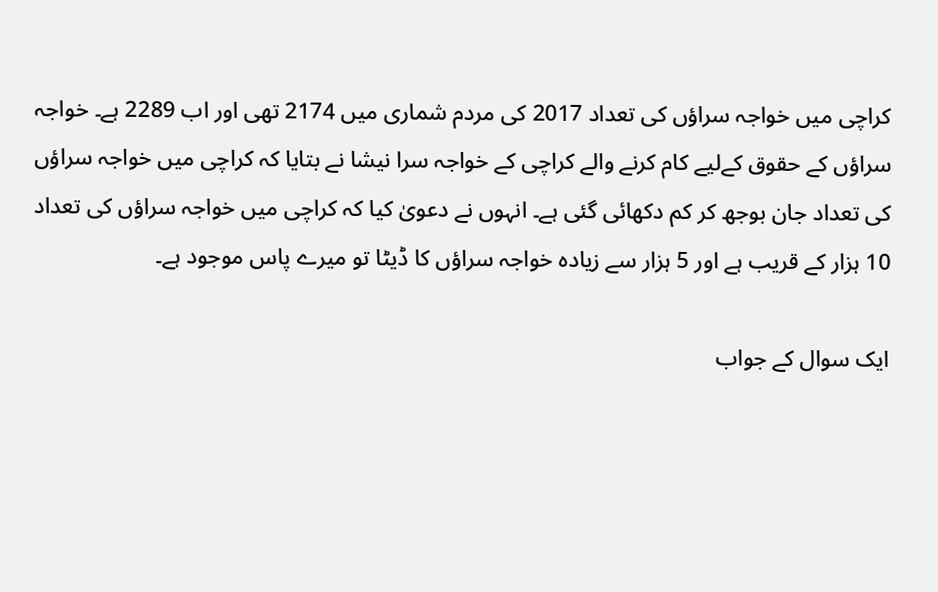کراچی میں خواجہ سراؤں کی تعداد 2017 کی مردم شماری میں 2174 تھی اور اب 2289 ہے۔ خواجہ سراؤں کے حقوق کےلیے کام کرنے والے کراچی کے خواجہ سرا نیشا نے بتایا کہ کراچی میں خواجہ سراؤں کی تعداد جان بوجھ کر کم دکھائی گئی ہے۔ انہوں نے دعویٰ کیا کہ کراچی میں خواجہ سراؤں کی تعداد 10 ہزار کے قریب ہے اور 5 ہزار سے زیادہ خواجہ سراؤں کا ڈیٹا تو میرے پاس موجود ہے۔

ایک سوال کے جواب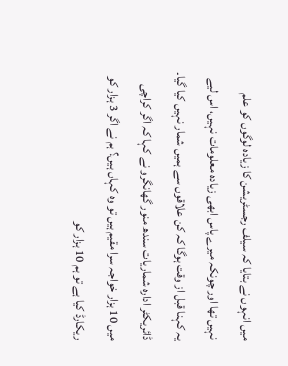میں انہوں نے بتایا کہ سیلف رجسٹریشن کا زیادہ لوگوں کو علم نہیں تھا اور چونکہ میرے پاس ابھی زیادہ معلومات نہیں، اس لیے یہ کہنا قبل از وقت ہوگا کہ کن علاقوں سے ہمیں شمار نہیں کیا گیا۔ ڈائریکٹر ادارہ شماریات سندھ منور گھانگرو نے کہا کہ اگر کراچی میں 10 ہزار خواجہ سرا مقیم ہیں تو وہ کہاں ہیں؟ ہم نے اگر 3 ہزار کو ریکارڈ کیا ہے تو ہم 10 ہزار کو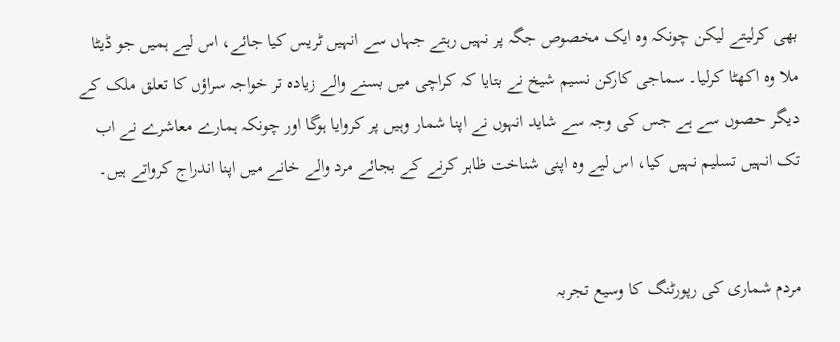بھی کرلیتے لیکن چونکہ وہ ایک مخصوص جگہ پر نہیں رہتے جہاں سے انہیں ٹریس کیا جائے، اس لیے ہمیں جو ڈیٹا ملا وہ اکھٹا کرلیا۔ سماجی کارکن نسیم شیخ نے بتایا کہ کراچی میں بسنے والے زیادہ تر خواجہ سراؤں کا تعلق ملک کے دیگر حصوں سے ہے جس کی وجہ سے شاید انہوں نے اپنا شمار وہیں پر کروایا ہوگا اور چونکہ ہمارے معاشرے نے اب تک انہیں تسلیم نہیں کیا، اس لیے وہ اپنی شناخت ظاہر کرنے کے بجائے مرد والے خانے میں اپنا اندراج کرواتے ہیں۔


مردم شماری کی رپورٹنگ کا وسیع تجربہ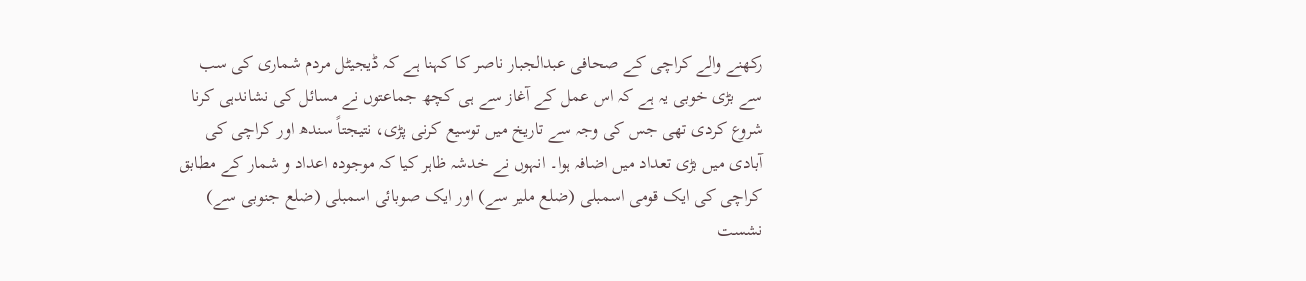رکھنے والے کراچی کے صحافی عبدالجبار ناصر کا کہنا ہے کہ ڈیجیٹل مردم شماری کی سب سے بڑی خوبی یہ ہے کہ اس عمل کے آغاز سے ہی کچھ جماعتوں نے مسائل کی نشاندہی کرنا شروع کردی تھی جس کی وجہ سے تاریخ میں توسیع کرنی پڑی، نتیجتاً سندھ اور کراچی کی آبادی میں بڑی تعداد میں اضافہ ہوا۔ انہوں نے خدشہ ظاہر کیا کہ موجودہ اعداد و شمار کے مطابق کراچی کی ایک قومی اسمبلی (ضلع ملیر سے) اور ایک صوبائی اسمبلی (ضلع جنوبی سے) نشست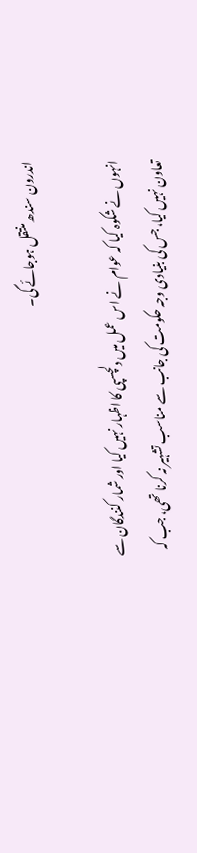اندرون سندھ منتقل ہوجائے گی۔

انہوں نے شکوہ کیا کہ عوام نے اس عمل میں دلچسپی کا اظہار نہیں کیا اور شمار کنندگان سے تعاون نہیں کیا، جس کی بنیادی وجہ حکومت کی جانب سے مناسب تشہیر نہ کرنا تھی، جب کہ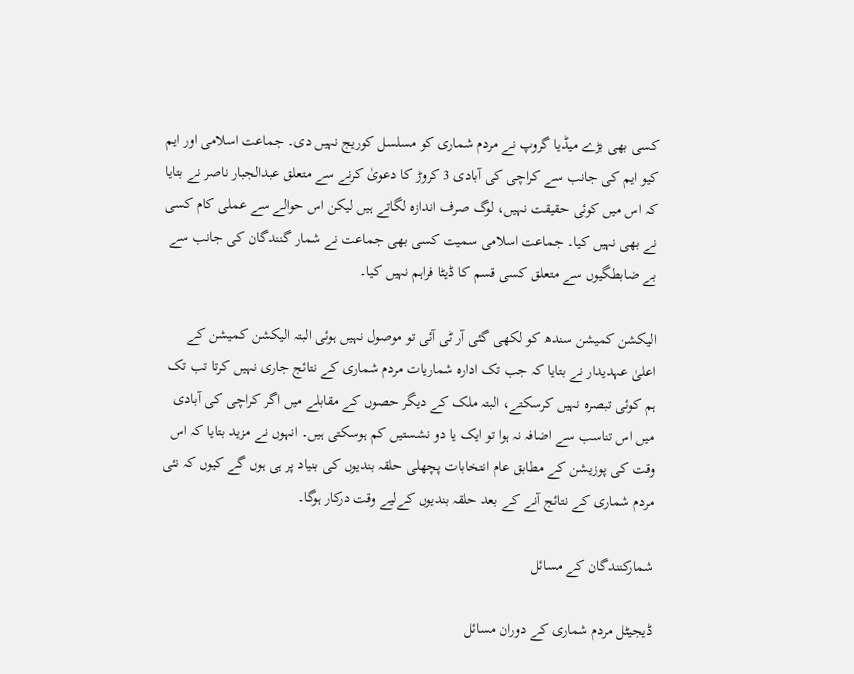کسی بھی بڑے میڈیا گروپ نے مردم شماری کو مسلسل کوریج نہیں دی۔ جماعت اسلامی اور ایم کیو ایم کی جانب سے کراچی کی آبادی 3 کروڑ کا دعویٰ کرنے سے متعلق عبدالجبار ناصر نے بتایا کہ اس میں کوئی حقیقت نہیں، لوگ صرف اندازہ لگاتے ہیں لیکن اس حوالے سے عملی کام کسی نے بھی نہیں کیا۔ جماعت اسلامی سمیت کسی بھی جماعت نے شمار گنندگان کی جانب سے بے ضابطگیوں سے متعلق کسی قسم کا ڈیٹا فراہم نہیں کیا۔

الیکشن کمیشن سندھ کو لکھی گئی آر ٹی آئی تو موصول نہیں ہوئی البتہ الیکشن کمیشن کے اعلیٰ عہدیدار نے بتایا کہ جب تک ادارہ شماریات مردم شماری کے نتائج جاری نہیں کرتا تب تک ہم کوئی تبصرہ نہیں کرسکتے، البتہ ملک کے دیگر حصوں کے مقابلے میں اگر کراچی کی آبادی میں اس تناسب سے اضافہ نہ ہوا تو ایک یا دو نشستیں کم ہوسکتی ہیں۔ انہوں نے مزید بتایا کہ اس وقت کی پوزیشن کے مطابق عام انتخابات پچھلی حلقہ بندیوں کی بنیاد پر ہی ہوں گے کیوں کہ نئی مردم شماری کے نتائج آنے کے بعد حلقہ بندیوں کےلیے وقت درکار ہوگا۔

شمارکنندگان کے مسائل

ڈیجیٹل مردم شماری کے دوران مسائل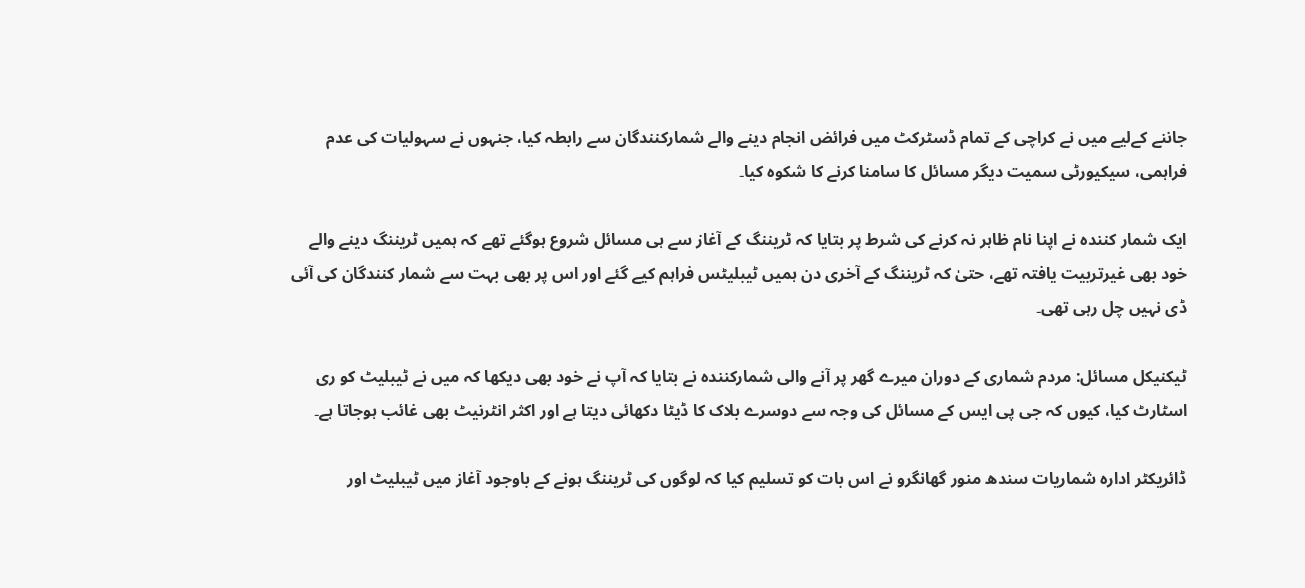جاننے کےلیے میں نے کراچی کے تمام ڈسٹرکٹ میں فرائض انجام دینے والے شمارکنندگان سے رابطہ کیا، جنہوں نے سہولیات کی عدم فراہمی، سیکیورٹی سمیت دیگر مسائل کا سامنا کرنے کا شکوہ کیا۔

ایک شمار کنندہ نے اپنا نام ظاہر نہ کرنے کی شرط پر بتایا کہ ٹریننگ کے آغاز سے ہی مسائل شروع ہوگئے تھے کہ ہمیں ٹریننگ دینے والے خود بھی غیرتربیت یافتہ تھے، حتیٰ کہ ٹریننگ کے آخری دن ہمیں ٹیبلیٹس فراہم کیے گئے اور اس پر بھی بہت سے شمار کنندگان کی آئی ڈی نہیں چل رہی تھی۔

ٹیکنیکل مسائل: مردم شماری کے دوران میرے گھر پر آنے والی شمارکنندہ نے بتایا کہ آپ نے خود بھی دیکھا کہ میں نے ٹیبلیٹ کو ری اسٹارٹ کیا، کیوں کہ جی پی ایس کے مسائل کی وجہ سے دوسرے بلاک کا ڈیٹا دکھائی دیتا ہے اور اکثر انٹرنیٹ بھی غائب ہوجاتا ہے۔

ڈائریکٹر ادارہ شماریات سندھ منور گھانگرو نے اس بات کو تسلیم کیا کہ لوگوں کی ٹریننگ ہونے کے باوجود آغاز میں ٹیبلیٹ اور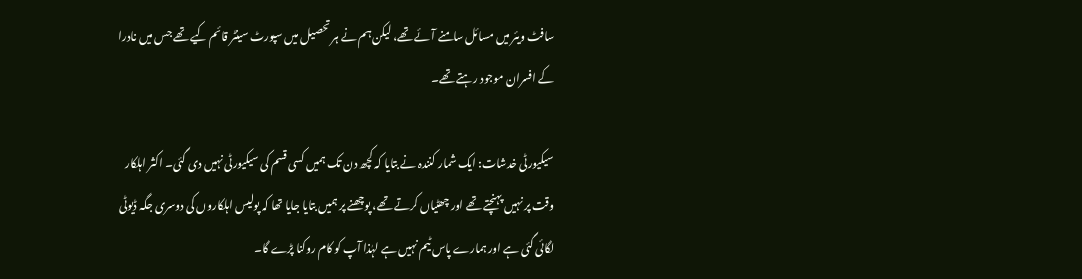سافٹ ویئر میں مسائل سامنے آئے تھے، لیکن ہم نے ہر تحصیل میں سپورٹ سینٹر قائم کیے تھے جس میں نادرا کے افسران موجود رہتے تھے۔

سیکیورٹی خدشات: ایک شمار کنندہ نے بتایا کہ کچھ دن تک ہمیں کسی قسم کی سیکیورٹی نہیں دی گئی۔ اکثر اہلکار وقت پر نہیں پہنچتے تھے اور چھٹیاں کرتے تھے، پوچھنے پر ہمیں بتایا جایا تھا کہ پولیس اہلکاروں کی دوسری جگہ ڈیوٹی لگائی گئی ہے اور ہمارے پاس ٹیم نہیں ہے لہٰذا آپ کو کام روکنا پڑے گا۔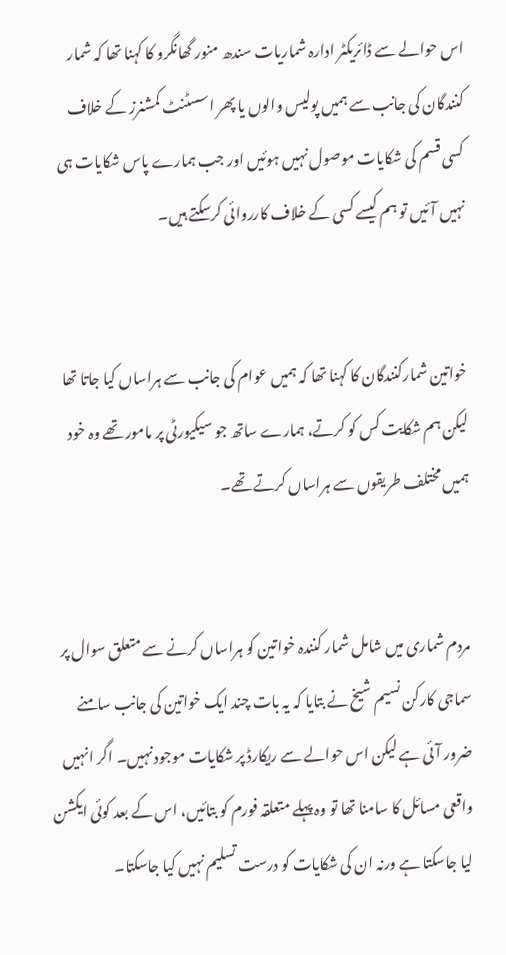اس حوالے سے ڈائریکٹر ادارہ شماریات سندھ منور گھانگرو کا کہنا تھا کہ شمار کنندگان کی جانب سے ہمیں پولیس والوں یا پھر اسسٹنٹ کمشنرز کے خلاف کسی قسم کی شکایات موصول نہیں ہوئیں اور جب ہمارے پاس شکایات ہی نہیں آئیں تو ہم کیسے کسی کے خلاف کارروائی کرسکتے ہیں۔


خواتین شمارکنندگان کا کہنا تھا کہ ہمیں عوام کی جانب سے ہراساں کیا جاتا تھا لیکن ہم شکایت کس کو کرتے، ہمارے ساتھ جو سیکیورٹی پر مامور تھے وہ خود ہمیں مختلف طریقوں سے ہراساں کرتے تھے۔


مردم شماری میں شامل شمار کنندہ خواتین کو ہراساں کرنے سے متعلق سوال پر سماجی کارکن نسیم شیخ نے بتایا کہ یہ بات چند ایک خواتین کی جانب سامنے ضرور آئی ہے لیکن اس حوالے سے ریکارڈ پر شکایات موجود نہیں۔ اگر انہیں واقعی مسائل کا سامنا تھا تو وہ پہلے متعلقہ فورم کو بتائیں، اس کے بعد کوئی ایکشن لیا جاسکتا ہے ورنہ ان کی شکایات کو درست تسلیم نہیں کیا جاسکتا۔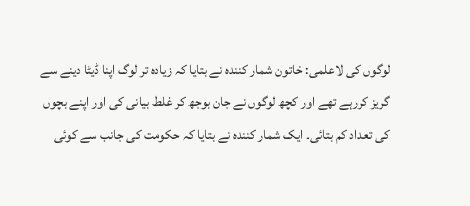لوگوں کی لاعلمی: خاتون شمار کنندہ نے بتایا کہ زیادہ تر لوگ اپنا ڈیٹا دینے سے گریز کررہے تھے اور کچھ لوگوں نے جان بوجھ کر غلط بیانی کی اور اپنے بچوں کی تعداد کم بتائی۔ ایک شمار کنندہ نے بتایا کہ حکومت کی جانب سے کوئی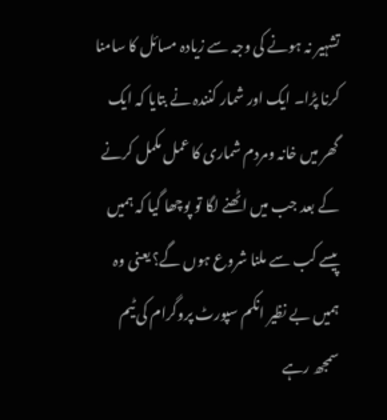تشہیر نہ ہونے کی وجہ سے زیادہ مسائل کا سامنا کرنا پڑا۔ ایک اور شمار کنندہ نے بتایا کہ ایک گھر میں خانہ ومردم شماری کا عمل مکمل کرنے کے بعد جب میں اٹھنے لگا تو پوچھا گیا کہ ہمیں پیسے کب سے ملنا شروع ہوں گے؟ یعنی وہ ہمیں بے نظیر انکم سپورٹ پروگرام کی ٹیم سمجھ رہے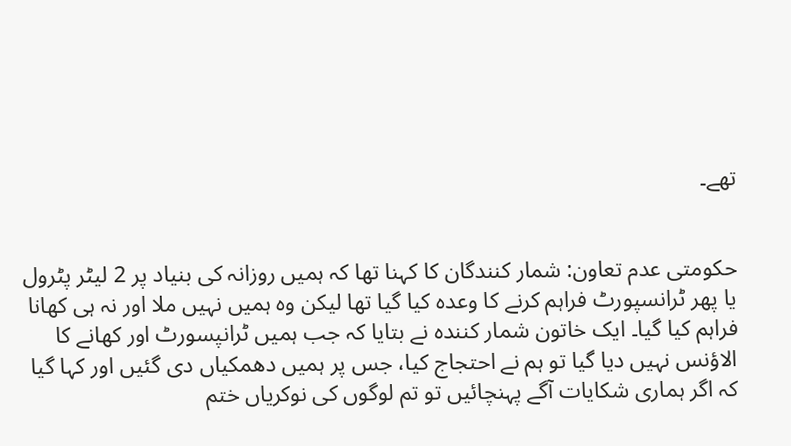تھے۔


حکومتی عدم تعاون: شمار کنندگان کا کہنا تھا کہ ہمیں روزانہ کی بنیاد پر 2 لیٹر پٹرول یا پھر ٹرانسپورٹ فراہم کرنے کا وعدہ کیا گیا تھا لیکن وہ ہمیں نہیں ملا اور نہ ہی کھانا فراہم کیا گیا۔ ایک خاتون شمار کنندہ نے بتایا کہ جب ہمیں ٹرانپسورٹ اور کھانے کا الاؤنس نہیں دیا گیا تو ہم نے احتجاج کیا، جس پر ہمیں دھمکیاں دی گئیں اور کہا گیا کہ اگر ہماری شکایات آگے پہنچائیں تو تم لوگوں کی نوکریاں ختم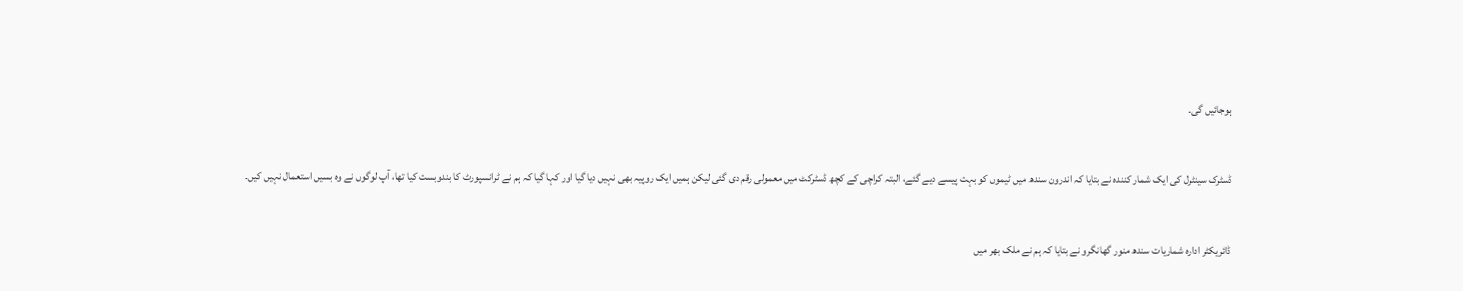ہوجائیں گی۔


ڈسٹرک سینٹرل کی ایک شمار کنندہ نے بتایا کہ اندرون سندھ میں ٹیموں کو بہت پیسے دیے گئے، البتہ کراچی کے کچھ ڈسٹرکٹ میں معمولی رقم دی گئی لیکن ہمیں ایک روپیہ بھی نہیں دیا گیا اور کہا گیا کہ ہم نے ٹرانسپورٹ کا بندوبست کیا تھا، آپ لوگوں نے وہ بسیں استعمال نہیں کیں۔


ڈائریکٹر ادارہ شماریات سندھ منور گھانگرو نے بتایا کہ ہم نے ملک بھر میں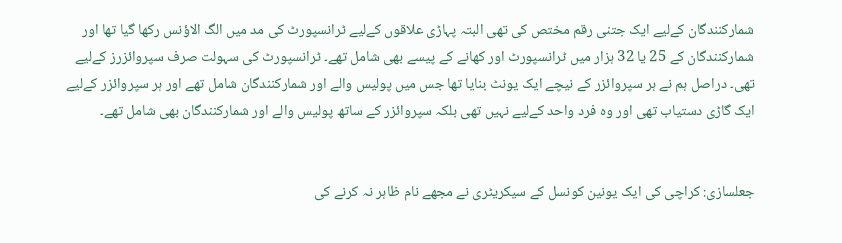شمارکنندگان کےلیے ایک جتنی رقم مختص کی تھی البتہ پہاڑی علاقوں کےلیے ٹرانسپورٹ کی مد میں الگ الاؤنس رکھا گیا تھا اور شمارکنندگان کے 25 یا 32 ہزار میں ٹرانسپورٹ اور کھانے کے پیسے بھی شامل تھے۔ ٹرانسپورٹ کی سہولت صرف سپروائزرز کےلیے تھی۔ دراصل ہم نے ہر سپروائزر کے نیچے ایک یونٹ بنایا تھا جس میں پولیس والے اور شمارکنندگان شامل تھے اور ہر سپروائزر کےلیے ایک گاڑی دستیاب تھی اور وہ فرد واحد کےلیے نہیں تھی بلکہ سپروائزر کے ساتھ پولیس والے اور شمارکنندگان بھی شامل تھے۔


جعلسازی: کراچی کی ایک یونین کونسل کے سیکریٹری نے مجھے نام ظاہر نہ کرنے کی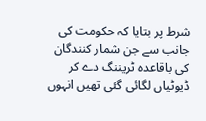شرط پر بتایا کہ حکومت کی جانب سے جن شمار کنندگان کی باقاعدہ ٹریننگ دے کر ڈیوٹیاں لگائی گئی تھیں انہوں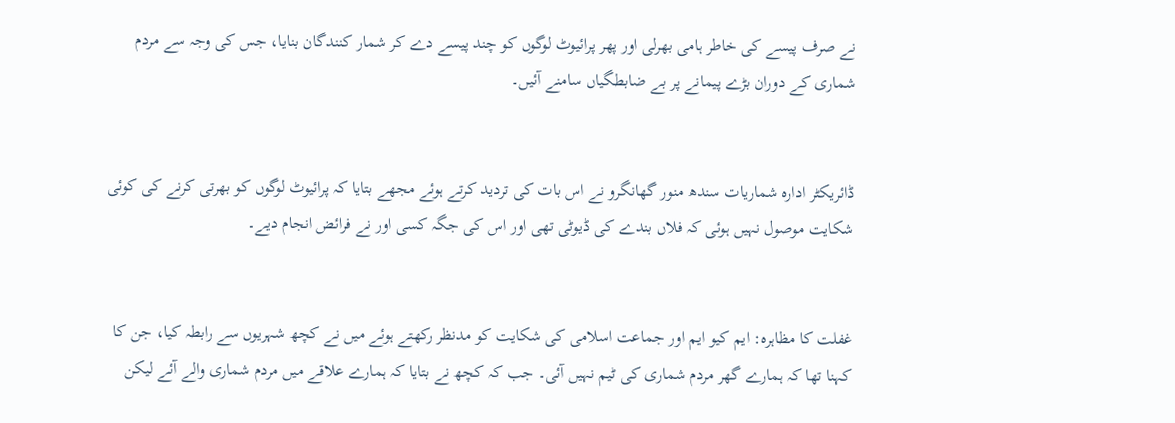نے صرف پیسے کی خاطر ہامی بھرلی اور پھر پرائیوٹ لوگوں کو چند پیسے دے کر شمار کنندگان بنایا، جس کی وجہ سے مردم شماری کے دوران بڑے پیمانے پر بے ضابطگیاں سامنے آئیں۔


ڈائریکٹر ادارہ شماریات سندھ منور گھانگرو نے اس بات کی تردید کرتے ہوئے مجھے بتایا کہ پرائیوٹ لوگوں کو بھرتی کرنے کی کوئی شکایت موصول نہیں ہوئی کہ فلاں بندے کی ڈیوٹی تھی اور اس کی جگہ کسی اور نے فرائض انجام دیے۔


غفلت کا مظاہرہ: ایم کیو ایم اور جماعت اسلامی کی شکایت کو مدنظر رکھتے ہوئے میں نے کچھ شہریوں سے رابطہ کیا، جن کا کہنا تھا کہ ہمارے گھر مردم شماری کی ٹیم نہیں آئی۔ جب کہ کچھ نے بتایا کہ ہمارے علاقے میں مردم شماری والے آئے لیکن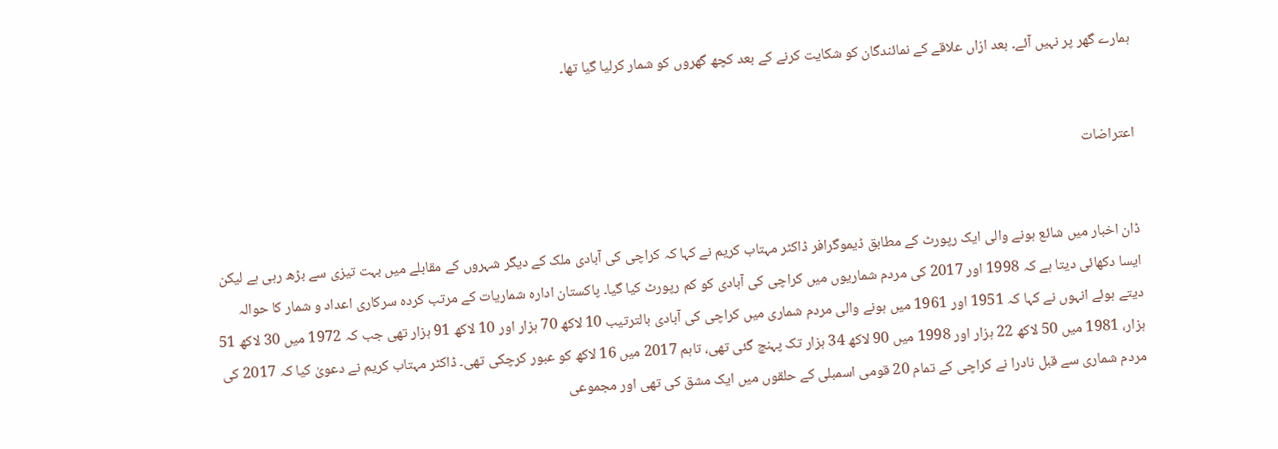ہمارے گھر پر نہیں آئے۔ بعد ازاں علاقے کے نمائندگان کو شکایت کرنے کے بعد کچھ گھروں کو شمار کرلیا گیا تھا۔


اعتراضات


ڈان اخبار میں شائع ہونے والی ایک رپورٹ کے مطابق ڈیموگرافر ڈاکٹر مہتاب کریم نے کہا کہ کراچی کی آبادی ملک کے دیگر شہروں کے مقابلے میں بہت تیزی سے بڑھ رہی ہے لیکن ایسا دکھائی دیتا ہے کہ 1998 اور 2017 کی مردم شماریوں میں کراچی کی آبادی کو کم رپورٹ کیا گیا۔ پاکستان ادارہ شماریات کے مرتب کردہ سرکاری اعداد و شمار کا حوالہ دیتے ہوئے انہوں نے کہا کہ 1951 اور 1961 میں ہونے والی مردم شماری میں کراچی کی آبادی بالترتیب 10 لاکھ 70 ہزار اور 10 لاکھ 91 ہزار تھی جب کہ 1972 میں 30 لاکھ 51 ہزار، 1981 میں 50 لاکھ 22 ہزار اور 1998 میں 90 لاکھ 34 ہزار تک پہنچ گئی تھی، تاہم 2017 میں 16 لاکھ کو عبور کرچکی تھی۔ ڈاکٹر مہتاب کریم نے دعویٰ کیا کہ 2017 کی مردم شماری سے قبل نادرا نے کراچی کے تمام 20 قومی اسمبلی کے حلقوں میں ایک مشق کی تھی اور مجموعی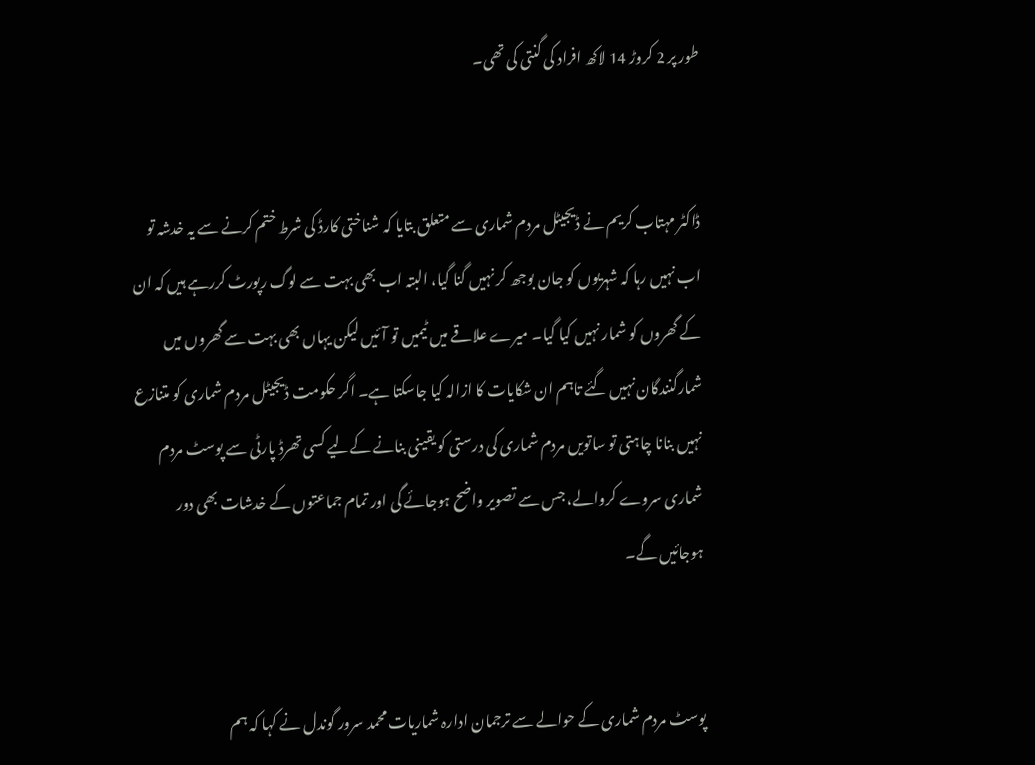طور پر 2 کروڑ 14 لاکھ افراد کی گنتی کی تھی۔


ڈاکٹر مہتاب کریم نے ڈیجیٹل مردم شماری سے متعلق بتایا کہ شناختی کارڈ کی شرط ختم کرنے سے یہ خدشہ تو اب نہیں رہا کہ شہریوں کو جان بوجھ کر نہیں گنا گیا، البتہ اب بھی بہت سے لوگ رپورٹ کررہے ہیں کہ ان کے گھروں کو شمار نہیں کیا گیا۔ میرے علاقے میں ٹیمیں تو آئیں لیکن یہاں بھی بہت سے گھروں میں شمارگنندگان نہیں گئے تاہم ان شکایات کا ازالہ کیا جاسکتا ہے۔ اگر حکومت ڈیجیٹل مردم شماری کو متنازع نہیں بنانا چاہتی تو ساتویں مردم شماری کی درستی کو یقینی بنانے کےلیے کسی تھرڈ پارٹی سے پوسٹ مردم شماری سروے کروالے، جس سے تصویر واضح ہوجائے گی اور تمام جماعتوں کے خدشات بھی دور ہوجائیں گے۔


پوسٹ مردم شماری کے حوالے سے ترجمان ادارہ شماریات محمد سرور گوندل نے کہا کہ ہم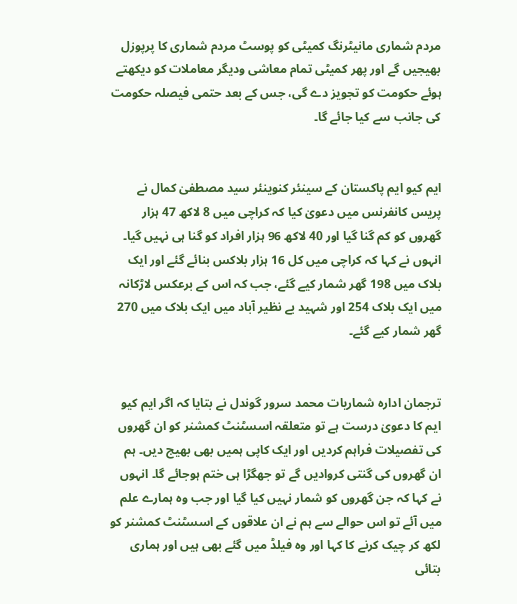مردم شماری مانیٹرنگ کمیٹی کو پوسٹ مردم شماری کا پرپوزل بھیجیں گے اور پھر کمیٹی تمام معاشی ودیگر معاملات کو دیکھتے ہوئے حکومت کو تجویز دے گی، جس کے بعد حتمی فیصلہ حکومت کی جانب سے کیا جائے گا۔


ایم کیو ایم پاکستان کے سینئر کنوینئر سید مصطفیٰ کمال نے پریس کانفرنس میں دعویٰ کیا کہ کراچی میں 8 لاکھ 47 ہزار گھروں کو کم گنا گیا اور 40 لاکھ 96 ہزار افراد کو گنا ہی نہیں گیا۔ انہوں نے کہا کہ کراچی میں کل 16 ہزار بلاکس بنائے گئے اور ایک بلاک میں 198 گھر شمار کیے گئے، جب کہ اس کے برعکس لاڑکانہ میں ایک بلاک 254 اور شہید بے نظیر آباد میں ایک بلاک میں 270 گھر شمار کیے گئے۔


ترجمان ادارہ شماریات محمد سرور گوندل نے بتایا کہ اگر ایم کیو ایم کا دعویٰ درست ہے تو متعلقہ اسسٹنٹ کمشنر کو ان گھروں کی تفصیلات فراہم کردیں اور ایک کاپی ہمیں بھی بھیج دیں۔ ہم ان گھروں کی گنتی کروادیں گے تو جھگڑا ہی ختم ہوجائے گا۔ انہوں نے کہا کہ جن گھروں کو شمار نہیں کیا گیا اور جب وہ ہمارے علم میں آئے تو اس حوالے سے ہم نے ان علاقوں کے اسسٹنٹ کمشنر کو لکھ کر چیک کرنے کا کہا اور وہ فیلڈ میں گئے بھی ہیں اور ہماری بتائی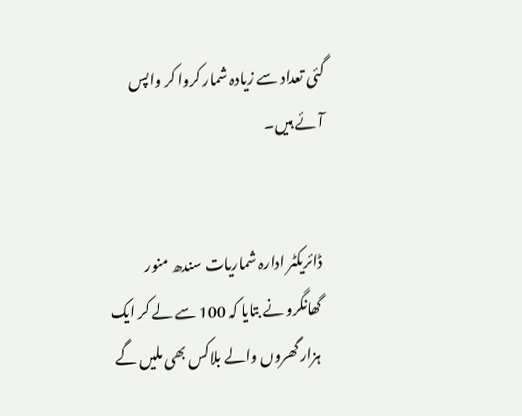گئی تعداد سے زیادہ شمار کروا کر واپس آئے ہیں۔


ڈائریکٹر ادارہ شماریات سندھ منور گھانگرو نے بتایا کہ 100 سے لے کر ایک ہزار گھروں والے بلاکس بھی ملیں گے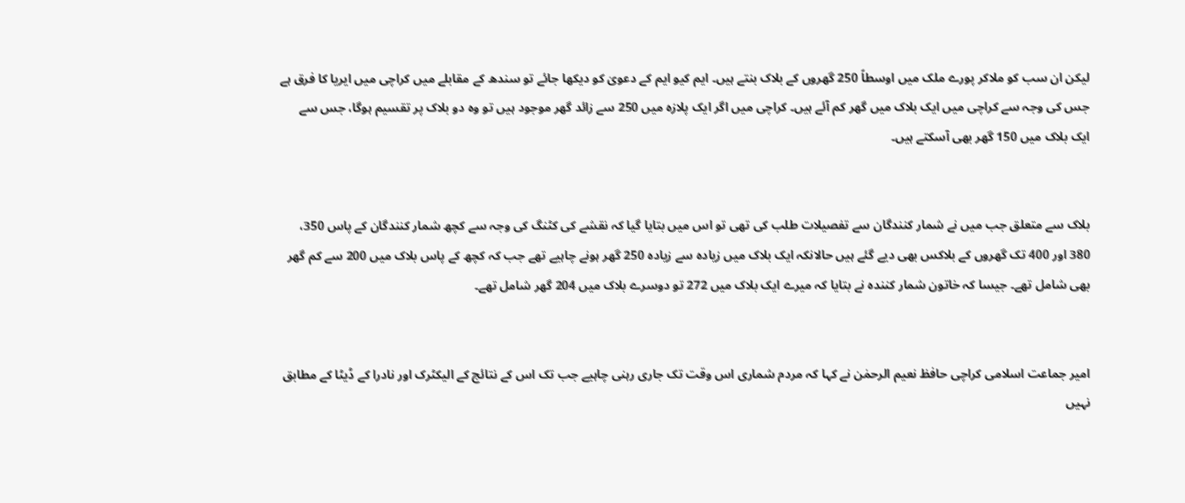لیکن ان سب کو ملاکر پورے ملک میں اوسطاً 250 گھروں کے بلاک بنتے ہیں۔ ایم کیو ایم کے دعویٰ کو دیکھا جائے تو سندھ کے مقابلے میں کراچی میں ایریا کا فرق ہے جس کی وجہ سے کراچی میں ایک بلاک میں گھر کم آئے ہیں۔ کراچی میں اگر ایک پلازہ میں 250 سے زائد گھر موجود ہیں تو وہ دو بلاک پر تقسیم ہوگا، جس سے ایک بلاک میں 150 گھر بھی آسکتے ہیں۔


بلاک سے متعلق جب میں نے شمار کنندگان سے تفصیلات طلب کی تھی تو اس میں بتایا گیا کہ نقشے کی کٹنگ کی وجہ سے کچھ شمار کنندگان کے پاس 350، 380 اور 400 تک گھروں کے بلاکس بھی دیے گئے ہیں حالانکہ ایک بلاک میں زیادہ سے زیادہ 250 گھر ہونے چاہیے تھے جب کہ کچھ کے پاس بلاک میں 200 سے کم گھر بھی شامل تھے۔ جیسا کہ خاتون شمار کنندہ نے بتایا کہ میرے ایک بلاک میں 272 تو دوسرے بلاک میں 204 گھر شامل تھے۔


امیر جماعت اسلامی کراچی حافظ نعیم الرحمٰن نے کہا کہ مردم شماری اس وقت تک جاری رہنی چاہیے جب تک اس کے نتائج کے الیکٹرک اور نادرا کے ڈیٹا کے مطابق نہیں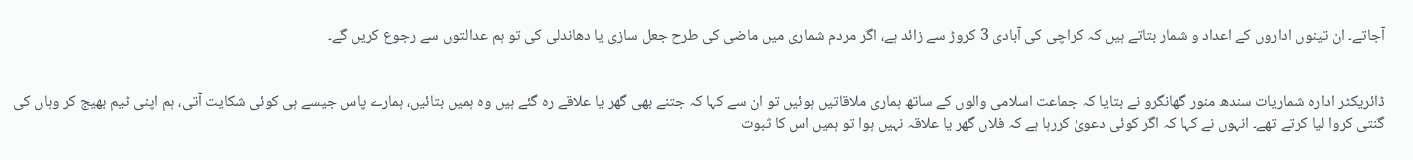آجاتے۔ ان تینوں اداروں کے اعداد و شمار بتاتے ہیں کہ کراچی کی آبادی 3 کروڑ سے زائد ہے، اگر مردم شماری میں ماضی کی طرح جعل سازی یا دھاندلی کی تو ہم عدالتوں سے رجوع کریں گے۔


ڈائریکٹر ادارہ شماریات سندھ منور گھانگرو نے بتایا کہ جماعت اسلامی والوں کے ساتھ ہماری ملاقاتیں ہوئیں تو ان سے کہا کہ جتنے بھی گھر یا علاقے رہ گئے ہیں وہ ہمیں بتائیں، ہمارے پاس جیسے ہی کوئی شکایت آتی، ہم اپنی ٹیم بھیج کر وہاں کی گنتی کروا لیا کرتے تھے۔ انہوں نے کہا کہ اگر کوئی دعویٰ کررہا ہے کہ فلاں گھر یا علاقہ نہیں ہوا تو ہمیں اس کا ثبوت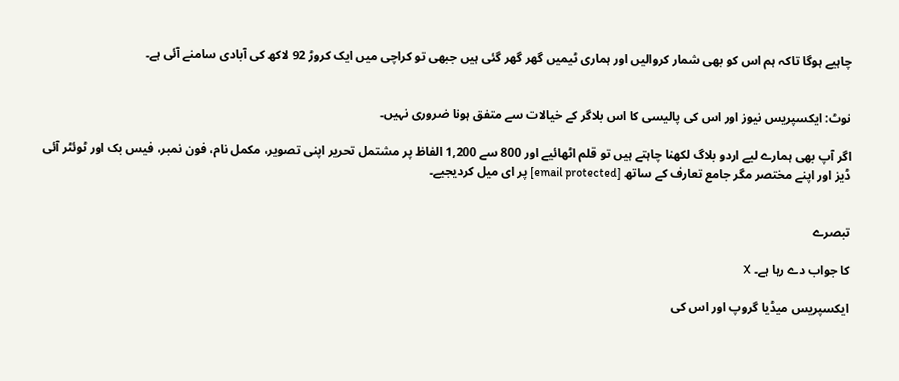چاہیے ہوگا تاکہ ہم اس کو بھی شمار کروالیں اور ہماری ٹیمیں گھر گھر گئی ہیں جبھی تو کراچی میں ایک کروڑ 92 لاکھ کی آبادی سامنے آئی ہے۔


نوٹ: ایکسپریس نیوز اور اس کی پالیسی کا اس بلاگر کے خیالات سے متفق ہونا ضروری نہیں۔

اگر آپ بھی ہمارے لیے اردو بلاگ لکھنا چاہتے ہیں تو قلم اٹھائیے اور 800 سے 1,200 الفاظ پر مشتمل تحریر اپنی تصویر، مکمل نام، فون نمبر، فیس بک اور ٹوئٹر آئی ڈیز اور اپنے مختصر مگر جامع تعارف کے ساتھ [email protected] پر ای میل کردیجیے۔


تبصرے

کا جواب دے رہا ہے۔ X

ایکسپریس میڈیا گروپ اور اس کی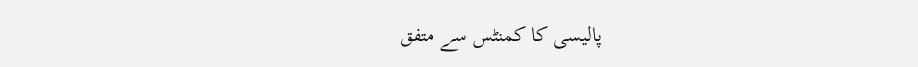پالیسی کا کمنٹس سے متفق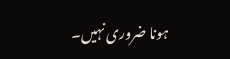ہونا ضروری نہیں۔